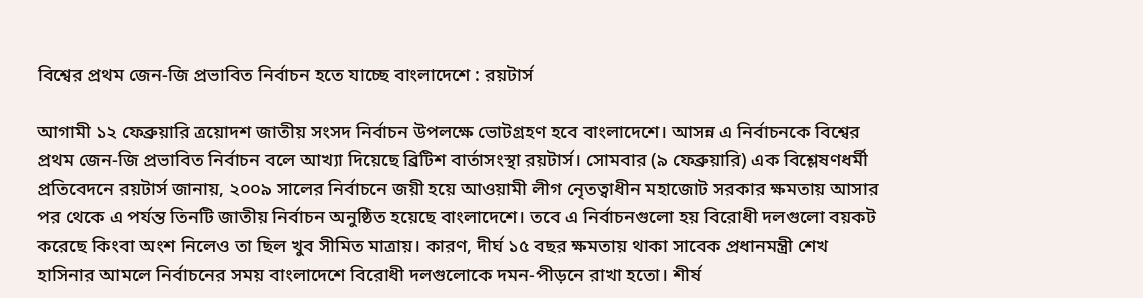বিশ্বের প্রথম জেন-জি প্রভাবিত নির্বাচন হতে যাচ্ছে বাংলাদেশে : রয়টার্স

আগামী ১২ ফেব্রুয়ারি ত্রয়োদশ জাতীয় সংসদ নির্বাচন উপলক্ষে ভোটগ্রহণ হবে বাংলাদেশে। আসন্ন এ নির্বাচনকে বিশ্বের প্রথম জেন-জি প্রভাবিত নির্বাচন বলে আখ্যা দিয়েছে ব্রিটিশ বার্তাসংস্থা রয়টার্স। সোমবার (৯ ফেব্রুয়ারি) এক বিশ্লেষণধর্মী প্রতিবেদনে রয়টার্স জানায়, ২০০৯ সালের নির্বাচনে জয়ী হয়ে আওয়ামী লীগ নেৃতত্বাধীন মহাজোট সরকার ক্ষমতায় আসার পর থেকে এ পর্যন্ত তিনটি জাতীয় নির্বাচন অনুষ্ঠিত হয়েছে বাংলাদেশে। তবে এ নির্বাচনগুলো হয় বিরোধী দলগুলো বয়কট করেছে কিংবা অংশ নিলেও তা ছিল খুব সীমিত মাত্রায়। কারণ, দীর্ঘ ১৫ বছর ক্ষমতায় থাকা সাবেক প্রধানমন্ত্রী শেখ হাসিনার আমলে নির্বাচনের সময় বাংলাদেশে বিরোধী দলগুলোকে দমন-পীড়নে রাখা হতো। শীর্ষ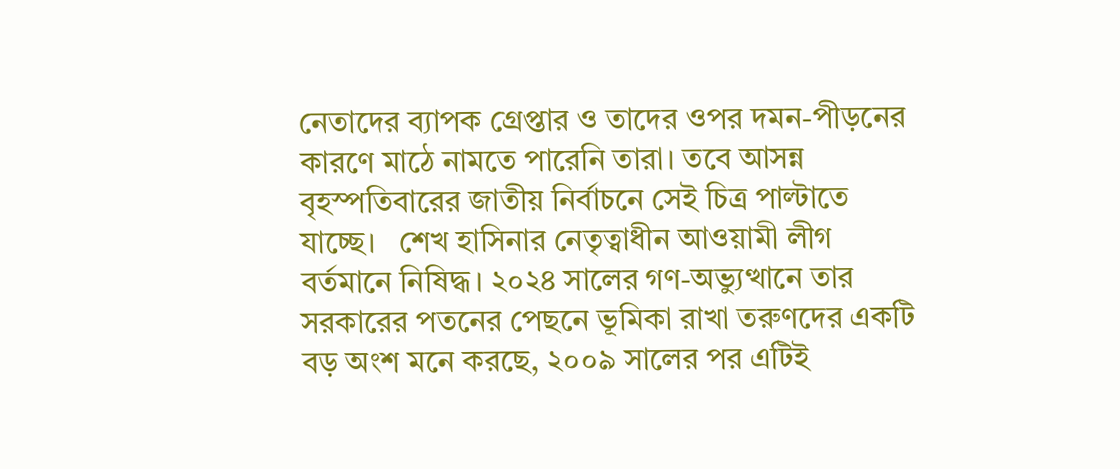নেতাদের ব্যাপক গ্রেপ্তার ও তাদের ওপর দমন-পীড়নের কারণে মাঠে নামতে পারেনি তারা। তবে আসন্ন বৃহস্পতিবারের জাতীয় নির্বাচনে সেই চিত্র পাল্টাতে যাচ্ছে।   শেখ হাসিনার নেতৃত্বাধীন আওয়ামী লীগ বর্তমানে নিষিদ্ধ। ২০২৪ সালের গণ-অভ্যুত্থানে তার সরকারের পতনের পেছনে ভূমিকা রাখা তরুণদের একটি বড় অংশ মনে করছে, ২০০৯ সালের পর এটিই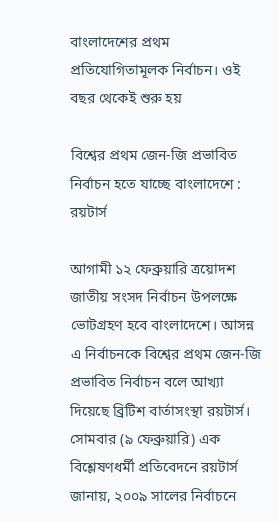বাংলাদেশের প্রথম প্রতিযোগিতামূলক নির্বাচন। ওই বছর থেকেই শুরু হয়

বিশ্বের প্রথম জেন-জি প্রভাবিত নির্বাচন হতে যাচ্ছে বাংলাদেশে : রয়টার্স

আগামী ১২ ফেব্রুয়ারি ত্রয়োদশ জাতীয় সংসদ নির্বাচন উপলক্ষে ভোটগ্রহণ হবে বাংলাদেশে। আসন্ন এ নির্বাচনকে বিশ্বের প্রথম জেন-জি প্রভাবিত নির্বাচন বলে আখ্যা দিয়েছে ব্রিটিশ বার্তাসংস্থা রয়টার্স। সোমবার (৯ ফেব্রুয়ারি) এক বিশ্লেষণধর্মী প্রতিবেদনে রয়টার্স জানায়, ২০০৯ সালের নির্বাচনে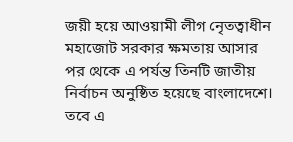জয়ী হয়ে আওয়ামী লীগ নেৃতত্বাধীন মহাজোট সরকার ক্ষমতায় আসার পর থেকে এ পর্যন্ত তিনটি জাতীয় নির্বাচন অনুষ্ঠিত হয়েছে বাংলাদেশে। তবে এ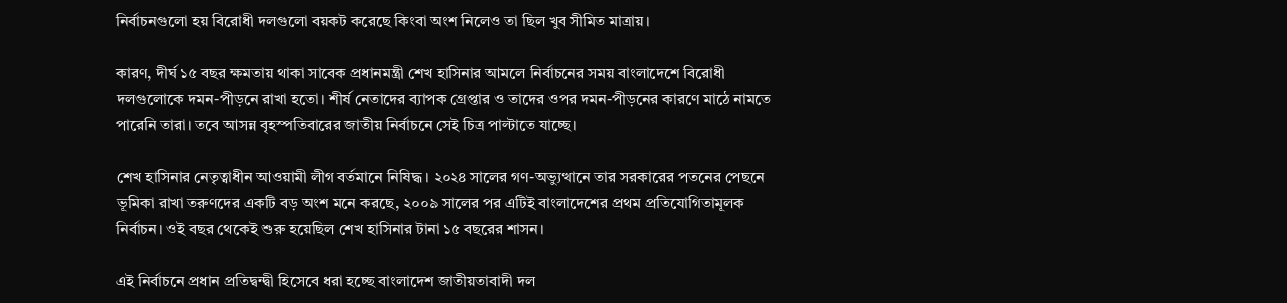নির্বাচনগুলো হয় বিরোধী দলগুলো বয়কট করেছে কিংবা অংশ নিলেও তা ছিল খুব সীমিত মাত্রায়।

কারণ, দীর্ঘ ১৫ বছর ক্ষমতায় থাকা সাবেক প্রধানমন্ত্রী শেখ হাসিনার আমলে নির্বাচনের সময় বাংলাদেশে বিরোধী দলগুলোকে দমন-পীড়নে রাখা হতো। শীর্ষ নেতাদের ব্যাপক গ্রেপ্তার ও তাদের ওপর দমন-পীড়নের কারণে মাঠে নামতে পারেনি তারা। তবে আসন্ন বৃহস্পতিবারের জাতীয় নির্বাচনে সেই চিত্র পাল্টাতে যাচ্ছে।

শেখ হাসিনার নেতৃত্বাধীন আওয়ামী লীগ বর্তমানে নিষিদ্ধ। ২০২৪ সালের গণ-অভ্যুত্থানে তার সরকারের পতনের পেছনে ভূমিকা রাখা তরুণদের একটি বড় অংশ মনে করছে, ২০০৯ সালের পর এটিই বাংলাদেশের প্রথম প্রতিযোগিতামূলক নির্বাচন। ওই বছর থেকেই শুরু হয়েছিল শেখ হাসিনার টানা ১৫ বছরের শাসন।

এই নির্বাচনে প্রধান প্রতিদ্বন্দ্বী হিসেবে ধরা হচ্ছে বাংলাদেশ জাতীয়তাবাদী দল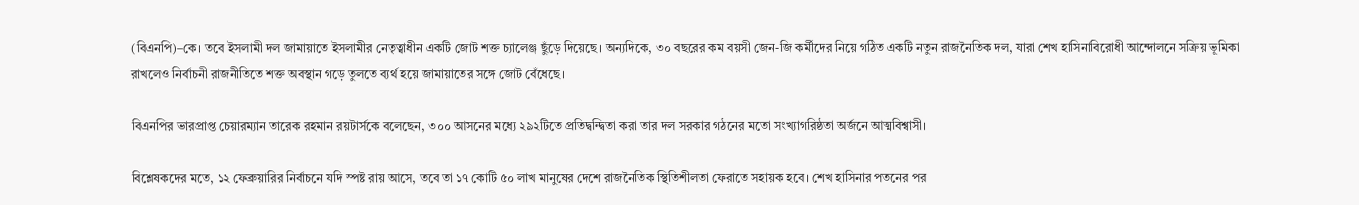(বিএনপি)–কে। তবে ইসলামী দল জামায়াতে ইসলামীর নেতৃত্বাধীন একটি জোট শক্ত চ্যালেঞ্জ ছুঁড়ে দিয়েছে। অন্যদিকে, ৩০ বছরের কম বয়সী জেন-জি কর্মীদের নিয়ে গঠিত একটি নতুন রাজনৈতিক দল, যারা শেখ হাসিনাবিরোধী আন্দোলনে সক্রিয় ভূমিকা রাখলেও নির্বাচনী রাজনীতিতে শক্ত অবস্থান গড়ে তুলতে ব্যর্থ হয়ে জামায়াতের সঙ্গে জোট বেঁধেছে।

বিএনপির ভারপ্রাপ্ত চেয়ারম্যান তারেক রহমান রয়টার্সকে বলেছেন, ৩০০ আসনের মধ্যে ২৯২টিতে প্রতিদ্বন্দ্বিতা করা তার দল সরকার গঠনের মতো সংখ্যাগরিষ্ঠতা অর্জনে আত্মবিশ্বাসী।

বিশ্লেষকদের মতে, ১২ ফেব্রুয়ারির নির্বাচনে যদি স্পষ্ট রায় আসে, তবে তা ১৭ কোটি ৫০ লাখ মানুষের দেশে রাজনৈতিক স্থিতিশীলতা ফেরাতে সহায়ক হবে। শেখ হাসিনার পতনের পর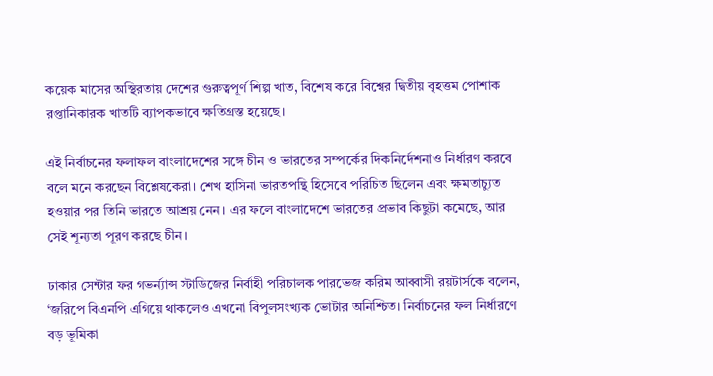কয়েক মাসের অস্থিরতায় দেশের গুরুত্বপূর্ণ শিল্প খাত, বিশেষ করে বিশ্বের দ্বিতীয় বৃহত্তম পোশাক রপ্তানিকারক খাতটি ব্যাপকভাবে ক্ষতিগ্রস্ত হয়েছে।

এই নির্বাচনের ফলাফল বাংলাদেশের সঙ্গে চীন ও ভারতের সম্পর্কের দিকনির্দেশনাও নির্ধারণ করবে বলে মনে করছেন বিশ্লেষকেরা। শেখ হাসিনা ভারতপন্থি হিসেবে পরিচিত ছিলেন এবং ক্ষমতাচ্যুত হওয়ার পর তিনি ভারতে আশ্রয় নেন। এর ফলে বাংলাদেশে ভারতের প্রভাব কিছুটা কমেছে, আর সেই শূন্যতা পূরণ করছে চীন।

ঢাকার সেন্টার ফর গভর্ন্যান্স স্টাডিজের নির্বাহী পরিচালক পারভেজ করিম আব্বাসী রয়টার্সকে বলেন, ‘জরিপে বিএনপি এগিয়ে থাকলেও এখনো বিপুলসংখ্যক ভোটার অনিশ্চিত। নির্বাচনের ফল নির্ধারণে বড় ভূমিকা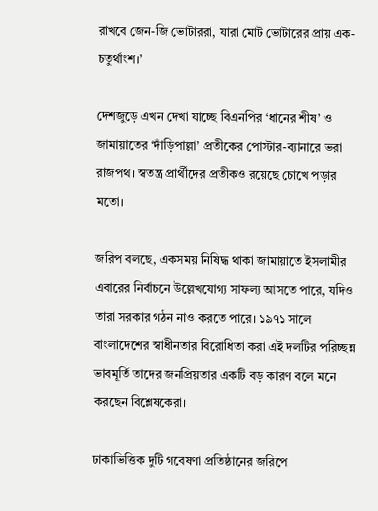রাখবে জেন-জি ভোটাররা, যারা মোট ভোটারের প্রায় এক-চতুর্থাংশ।’

দেশজুড়ে এখন দেখা যাচ্ছে বিএনপির ‘ধানের শীষ’ ও জামায়াতের ‘দাঁড়িপাল্লা’ প্রতীকের পোস্টার-ব্যানারে ভরা রাজপথ। স্বতন্ত্র প্রার্থীদের প্রতীকও রয়েছে চোখে পড়ার মতো।

জরিপ বলছে, একসময় নিষিদ্ধ থাকা জামায়াতে ইসলামীর এবারের নির্বাচনে উল্লেখযোগ্য সাফল্য আসতে পারে, যদিও তারা সরকার গঠন নাও করতে পারে। ১৯৭১ সালে বাংলাদেশের স্বাধীনতার বিরোধিতা করা এই দলটির পরিচ্ছন্ন ভাবমূর্তি তাদের জনপ্রিয়তার একটি বড় কারণ বলে মনে করছেন বিশ্লেষকেরা।

ঢাকাভিত্তিক দুটি গবেষণা প্রতিষ্ঠানের জরিপে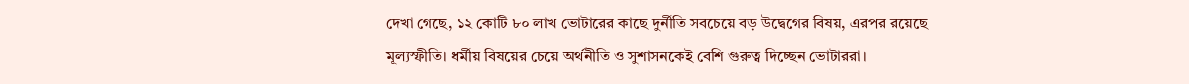দেখা গেছে, ১২ কোটি ৮০ লাখ ভোটারের কাছে দুর্নীতি সবচেয়ে বড় উদ্বেগের বিষয়, এরপর রয়েছে মূল্যস্ফীতি। ধর্মীয় বিষয়ের চেয়ে অর্থনীতি ও সুশাসনকেই বেশি গুরুত্ব দিচ্ছেন ভোটাররা।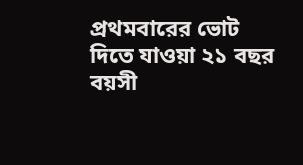প্রথমবারের ভোট দিতে যাওয়া ২১ বছর বয়সী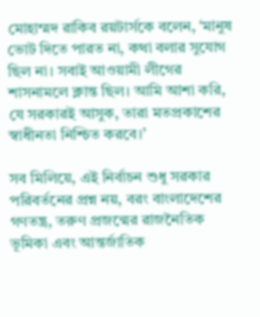মোহাম্মদ রাকিব রয়টার্সকে বলেন, ‘মানুষ ভোট দিতে পারত না, কথা বলার সুযোগ ছিল না। সবাই আওয়ামী লীগের শাসনামলে ক্লান্ত ছিল। আমি আশা করি, যে সরকারই আসুক, তারা মতপ্রকাশের স্বাধীনতা নিশ্চিত করবে।’

সব মিলিয়ে, এই নির্বাচন শুধু সরকার পরিবর্তনের প্রশ্ন নয়, বরং বাংলাদেশের গণতন্ত্র, তরুণ প্রজন্মের রাজনৈতিক ভূমিকা এবং আন্তর্জাতিক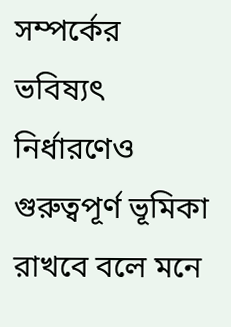সম্পর্কের ভবিষ্যৎ নির্ধারণেও গুরুত্বপূর্ণ ভূমিকা রাখবে বলে মনে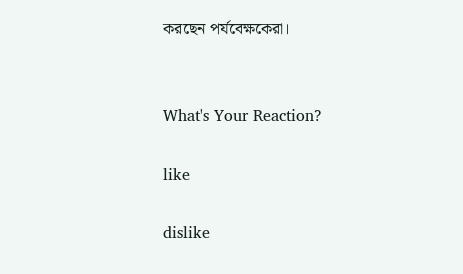করছেন পর্যবেক্ষকেরা।


What's Your Reaction?

like

dislike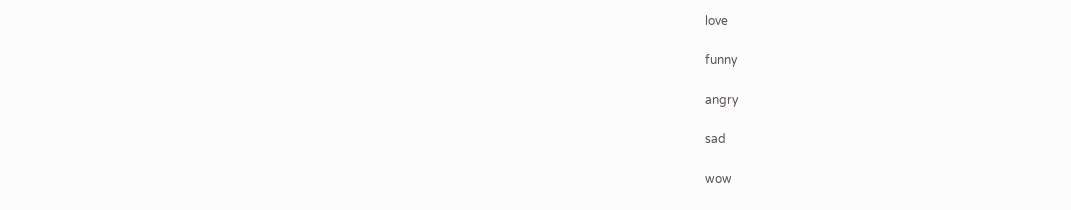love

funny

angry

sad

wow